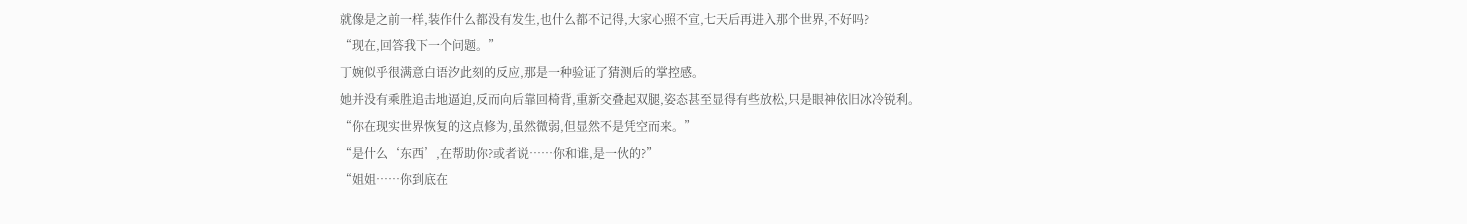就像是之前一样,装作什么都没有发生,也什么都不记得,大家心照不宣,七天后再进入那个世界,不好吗?
“现在,回答我下一个问题。”
丁婉似乎很满意白语汐此刻的反应,那是一种验证了猜测后的掌控感。
她并没有乘胜追击地逼迫,反而向后靠回椅背,重新交叠起双腿,姿态甚至显得有些放松,只是眼神依旧冰冷锐利。
“你在现实世界恢复的这点修为,虽然微弱,但显然不是凭空而来。”
“是什么‘东西’,在帮助你?或者说……你和谁,是一伙的?”
“姐姐……你到底在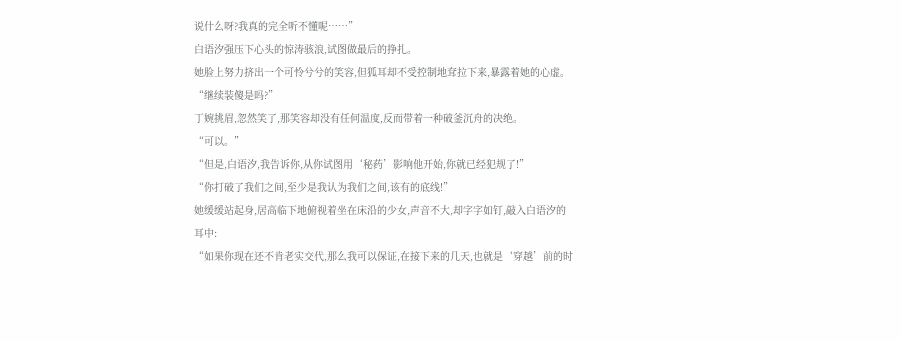说什么呀?我真的完全听不懂呢……”
白语汐强压下心头的惊涛骇浪,试图做最后的挣扎。
她脸上努力挤出一个可怜兮兮的笑容,但狐耳却不受控制地耷拉下来,暴露着她的心虚。
“继续装傻是吗?”
丁婉挑眉,忽然笑了,那笑容却没有任何温度,反而带着一种破釜沉舟的决绝。
“可以。”
“但是,白语汐,我告诉你,从你试图用‘秘药’影响他开始,你就已经犯规了!”
“你打破了我们之间,至少是我认为我们之间,该有的底线!”
她缓缓站起身,居高临下地俯视着坐在床沿的少女,声音不大,却字字如钉,敲入白语汐的耳中:
“如果你现在还不肯老实交代,那么我可以保证,在接下来的几天,也就是‘穿越’前的时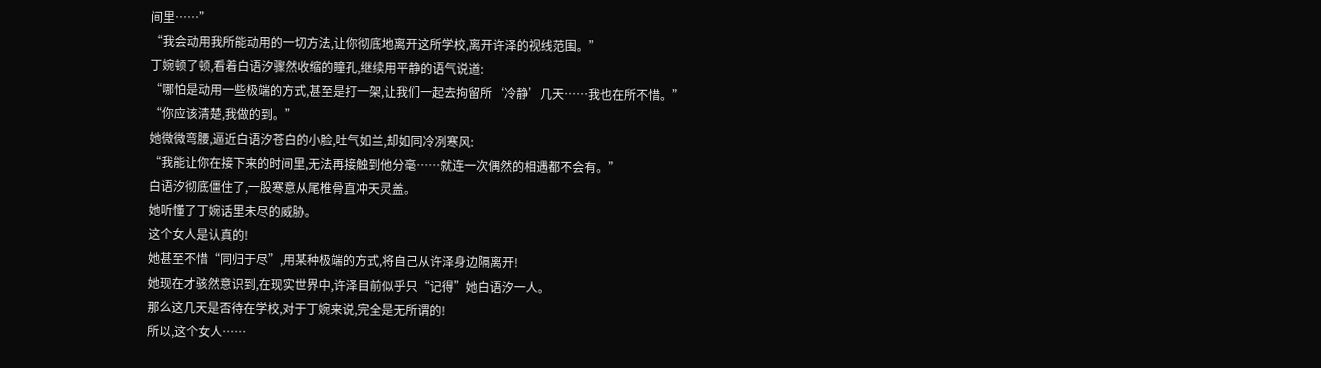间里……”
“我会动用我所能动用的一切方法,让你彻底地离开这所学校,离开许泽的视线范围。”
丁婉顿了顿,看着白语汐骤然收缩的瞳孔,继续用平静的语气说道:
“哪怕是动用一些极端的方式,甚至是打一架,让我们一起去拘留所‘冷静’几天……我也在所不惜。”
“你应该清楚,我做的到。”
她微微弯腰,逼近白语汐苍白的小脸,吐气如兰,却如同冷冽寒风:
“我能让你在接下来的时间里,无法再接触到他分毫……就连一次偶然的相遇都不会有。”
白语汐彻底僵住了,一股寒意从尾椎骨直冲天灵盖。
她听懂了丁婉话里未尽的威胁。
这个女人是认真的!
她甚至不惜“同归于尽”,用某种极端的方式,将自己从许泽身边隔离开!
她现在才骇然意识到,在现实世界中,许泽目前似乎只“记得”她白语汐一人。
那么这几天是否待在学校,对于丁婉来说,完全是无所谓的!
所以,这个女人……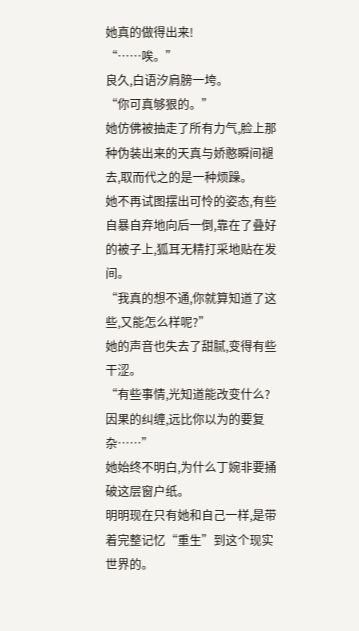她真的做得出来!
“……唉。”
良久,白语汐肩膀一垮。
“你可真够狠的。”
她仿佛被抽走了所有力气,脸上那种伪装出来的天真与娇憨瞬间褪去,取而代之的是一种烦躁。
她不再试图摆出可怜的姿态,有些自暴自弃地向后一倒,靠在了叠好的被子上,狐耳无精打采地贴在发间。
“我真的想不通,你就算知道了这些,又能怎么样呢?”
她的声音也失去了甜腻,变得有些干涩。
“有些事情,光知道能改变什么?因果的纠缠,远比你以为的要复杂……”
她始终不明白,为什么丁婉非要捅破这层窗户纸。
明明现在只有她和自己一样,是带着完整记忆“重生”到这个现实世界的。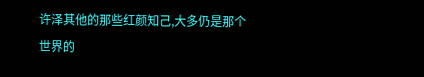许泽其他的那些红颜知己,大多仍是那个世界的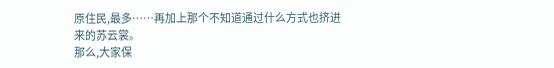原住民,最多……再加上那个不知道通过什么方式也挤进来的苏云裳。
那么,大家保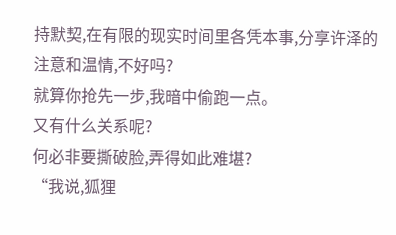持默契,在有限的现实时间里各凭本事,分享许泽的注意和温情,不好吗?
就算你抢先一步,我暗中偷跑一点。
又有什么关系呢?
何必非要撕破脸,弄得如此难堪?
“我说,狐狸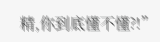精,你到底懂不懂?!”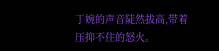丁婉的声音陡然拔高,带着压抑不住的怒火。